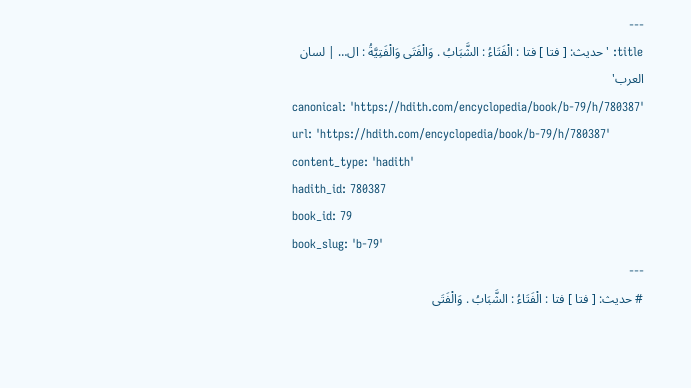---
title: 'حديث: [ فتا ] فتا : الْفَتَاءُ : الشَّبَابُ . وَالْفَتَى وَالْفَتِيَّةُ : ال… | لسان العرب'
canonical: 'https://hdith.com/encyclopedia/book/b-79/h/780387'
url: 'https://hdith.com/encyclopedia/book/b-79/h/780387'
content_type: 'hadith'
hadith_id: 780387
book_id: 79
book_slug: 'b-79'
---
# حديث: [ فتا ] فتا : الْفَتَاءُ : الشَّبَابُ . وَالْفَتَى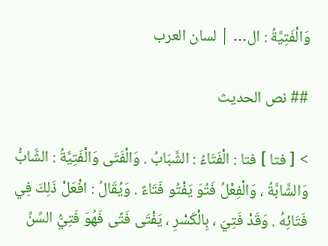وَالْفَتِيَّةُ : ال… | لسان العرب

## نص الحديث

> [ فتا ] فتا : الْفَتَاءُ : الشَّبَابُ . وَالْفَتَى وَالْفَتِيَّةُ : الشَّابُّ وَالشَّابَّةُ ، وَالْفِعْلُ فَتُوَ يَفْتُو فَتَاءً . وَيُقَالُ : افْعَلْ ذَلِكَ فِي فَتَائِهُ . وَقَدْ فَتِيَ ، بِالْكَسْرِ ، يَفْتَى فَتًى فَهُوَ فَتِيُّ السِّنِّ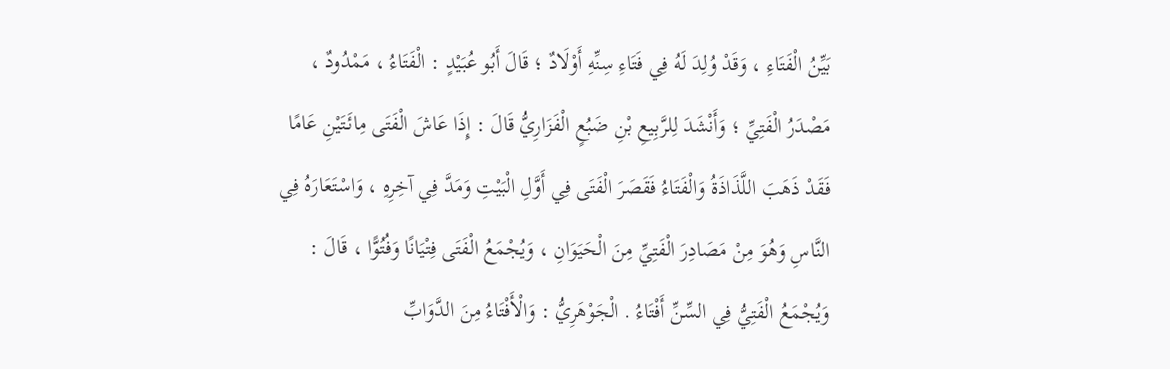بَيِّنُ الْفَتَاءِ ، وَقَدْ وُلِدَ لَهُ فِي فَتَاءِ سِنِّهِ أَوْلَادٌ ؛ قَالَ أَبُو عُبَيْدٍ : الْفَتَاءُ ، مَمْدُودٌ ، مَصْدَرُ الْفَتِيِّ ؛ وَأَنْشَدَ لِلرَّبِيعِ بْنِ ضَبُعٍ الْفَزَارِيُّ قَالَ : إِذَا عَاشَ الْفَتَى مِائَتَيْنِ عَامًا فَقَدْ ذَهَبَ اللَّذَاذَةُ وَالْفَتَاءُ فَقَصَرَ الْفَتَى فِي أَوَّلِ الْبَيْتِ وَمَدَّ فِي آخِرِهِ ، وَاسْتَعَارَهُ فِي النَّاسِ وَهُوَ مِنْ مَصَادِرَ الْفَتِيِّ مِنَ الْحَيَوَانِ ، وَيُجْمَعُ الْفَتَى فِتْيَانًا وَفُتُوًّا ، قَالَ : وَيُجْمَعُ الْفَتِيُّ فِي السِّنِّ أَفْتَاءُ . الْجَوْهَرِيُّ : وَالْأَفْتَاءُ مِنَ الدَّوَابِّ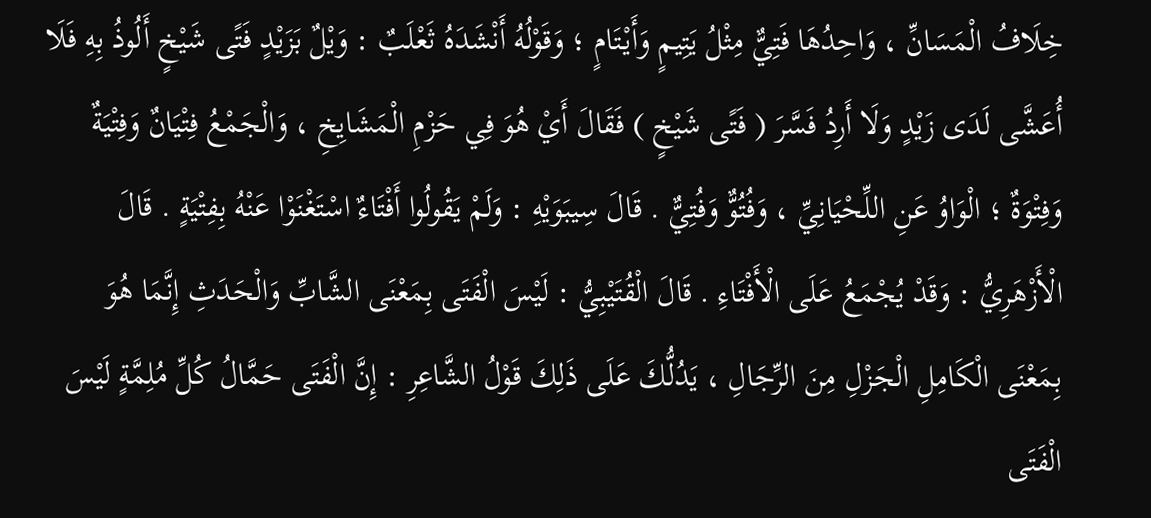خِلَافُ الْمَسَانِّ ، وَاحِدُهَا فَتِيٌّ مِثْلُ يَتِيمٍ وَأَيْتَامٍ ؛ وَقَوْلُهُ أَنْشَدَهُ ثَعْلَبٌ : وَيْلٌ بَزَيْدٍ فَتًى شَيْخٍ أَلُوذُ بِهِ فَلَا أُعَشَّى لَدَى زَيْدٍ وَلَا أَرِدُ فَسَّرَ ( فَتًى شَيْخٍ ) فَقَالَ أَيْ هُوَ فِي حَزْمِ الْمَشَايِخِ ، وَالْجَمْعُ فِتْيَانٌ وَفِتْيَةٌ وَفِتْوَةٌ ؛ الْوَاوُ عَنِ اللِّحْيَانِيِّ ، وَفُتُوٌّ وَفُتِيٌّ . قَالَ سِيبَوَيْهِ : وَلَمْ يَقُولُوا أَفْتَاءٌ اسْتَغْنَوْا عَنْهُ بِفِتْيَةٍ . قَالَ الْأَزْهَرِيُّ : وَقَدْ يُجْمَعُ عَلَى الْأَفْتَاءِ . قَالَ الْقُتَيْبِيُّ : لَيْسَ الْفَتَى بِمَعْنَى الشَّابِّ وَالْحَدَثِ إِنَّمَا هُوَ بِمَعْنَى الْكَامِلِ الْجَزْلِ مِنَ الرِّجَالِ ، يَدُلُّكَ عَلَى ذَلِكَ قَوْلُ الشَّاعِرِ : إِنَّ الْفَتَى حَمَّالُ كُلِّ مُلِمَّةٍ لَيْسَ الْفَتَى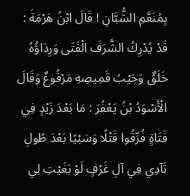بِمُنَعَّمِ الشُّبَّانِ ! قَالَ ابْنُ هَرْمَةَ : قَدْ يُدْرِكُ الشَّرَفَ الْفَتَى وَرِدَاؤُهُ خَلَقٌ وَجَيْبُ قَمِيصِهِ مَرْقُوعٌ وَقَالَ الْأَسْوَدُ بْنُ يَعْفُرَ : مَا بَعْدَ زَيْدٍ فِي فَتَاةٍ فُرِّقُوا قَتْلًا وَسَبْيًا بَعْدَ طُولِ تَآدِي فِي آلِ غَرْفٍ لَوْ بَغَيْتِ لِي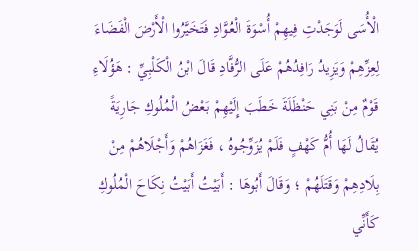الْأُسَى لَوَجَدْتِ فِيهِمْ أُسْوَةَ الْعُوَّادِ فَتَخَيَّرُوا الْأَرْضَ الْفَضَاءَ لِعِزِّهِمْ وَيَزِيدُ رَافِدُهُمْ عَلَى الرُّفَّادِ قَالَ ابْنُ الْكَلْبِيِّ : هَؤُلَاءِ قَوْمٌ مِنْ بَنِي حَنْظَلَةَ خَطَبَ إِلَيْهِمْ بَعْضُ الْمُلُوكِ جَارِيَةً يُقَالُ لَهَا أُمُّ كَهْفٍ فَلَمْ يُزَوِّجُوهُ ، فَغَزَاهُمْ وَأَجْلَاهُمْ مِنْ بِلَادِهِمْ وَقَتَلَهُمْ ؛ وَقَالَ أَبُوهَا : أَبَيْتُ أَبَيْتُ نِكَاحَ الْمُلُوكِ كَأَنِّي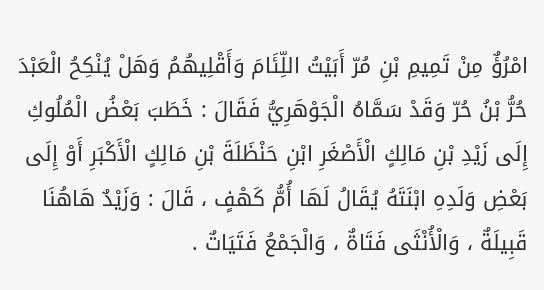امْرُؤٌ مِنْ تَمِيمِ بْنِ مُرّ أَبَيْتُ اللِّئَامَ وَأَقْلِيهُمُ وَهَلْ يُنْكِحُ الْعَبْدَ حُرُّ بْنُ حُرّ وَقَدْ سَمَّاهُ الْجَوْهَرِيُّ فَقَالَ : خَطَبَ بَعْضُ الْمُلُوكِ إِلَى زَيْدِ بْنِ مَالِكٍ الْأَصْغَرِ ابْنِ حَنْظَلَةَ بْنِ مَالِكٍ الْأَكْبَرِ أَوْ إِلَى بَعْضِ وَلَدِهِ ابْنَتَهُ يُقَالُ لَهَا أُمُّ كَهْفٍ ، قَالَ : وَزَيْدٌ هَاهُنَا قَبِيلَةٌ ، وَالْأُنْثَى فَتَاةٌ ، وَالْجَمْعُ فَتَيَاتٌ .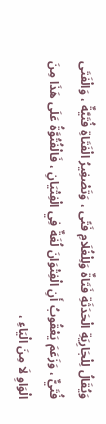وَيُقَالُ لِلْجَارِيَةِ الْحَدَثَةِ فَتَاةٌ وَلِلْغُلَامِ فَتًى ، وَتَصْغِيرُ الْفَتَاةِ فُتَيَّةٌ ، وَالْفَتَى فُتَيٌّ ، وَزَعَمَ يَعْقُوبُ أَنِ الْفِتْوَانَ لُغَةٌ فِي الْفِتْيَانِ ، فَالْفُتُوَّةُ عَلَى هَذَا مِنَ الْوَاوِ لَا مِنَ الْيَاءِ ،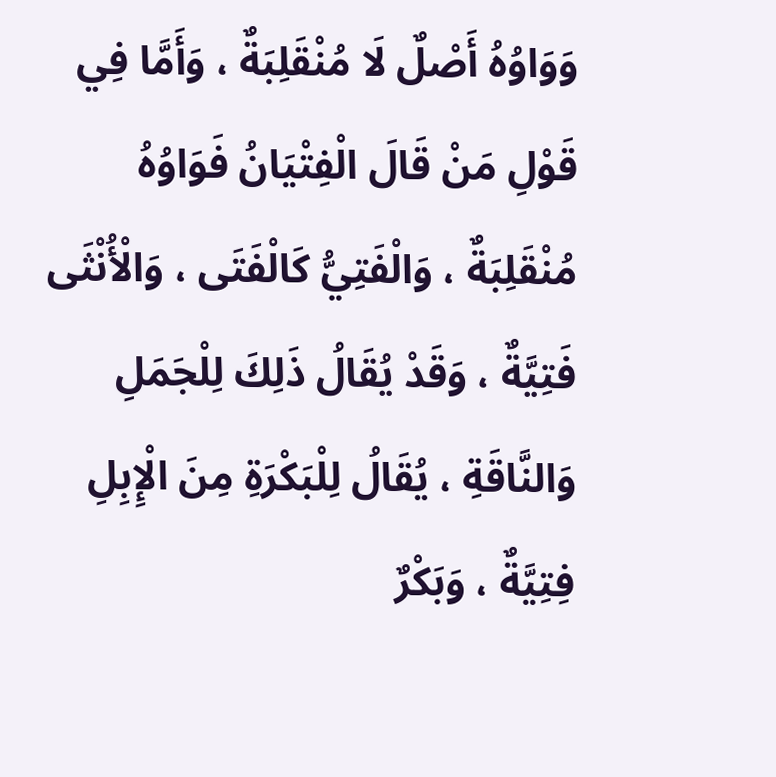وَوَاوُهُ أَصْلٌ لَا مُنْقَلِبَةٌ ، وَأَمَّا فِي قَوْلِ مَنْ قَالَ الْفِتْيَانُ فَوَاوُهُ مُنْقَلِبَةٌ ، وَالْفَتِيُّ كَالْفَتَى ، وَالْأُنْثَى فَتِيَّةٌ ، وَقَدْ يُقَالُ ذَلِكَ لِلْجَمَلِ وَالنَّاقَةِ ، يُقَالُ لِلْبَكْرَةِ مِنَ الْإِبِلِ فِتِيَّةٌ ، وَبَكْرٌ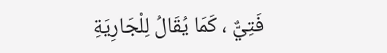فَتِيٌّ ، كَمَا يُقَالُ لِلْجَارِيَةِ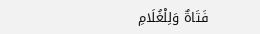فَتَاةٌ وَلِلْغُلَامِ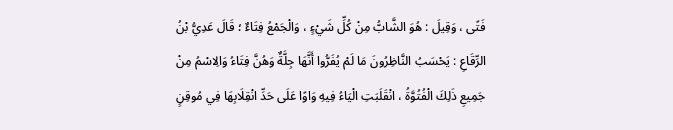فَتًى ، وَقِيلَ : هُوَ الشَّابُّ مِنْ كُلِّ شَيْءٍ ، وَالْجَمْعُ فِتَاءٌ ؛ قَالَ عَدِيُّ بْنُ الرِّقَاعِ : يَحْسَبُ النَّاظِرُونَ مَا لَمْ يُفَرُّوا أَنَّهَا جِلَّةٌ وَهُنَّ فِتَاءُ وَالِاسْمُ مِنْ جَمِيعِ ذَلِكَ الْفُتُوَّةُ ، انْقَلَبَتِ الْيَاءُ فِيهِ وَاوًا عَلَى حَدِّ انْقِلَابِهَا فِي مُوقِنٍ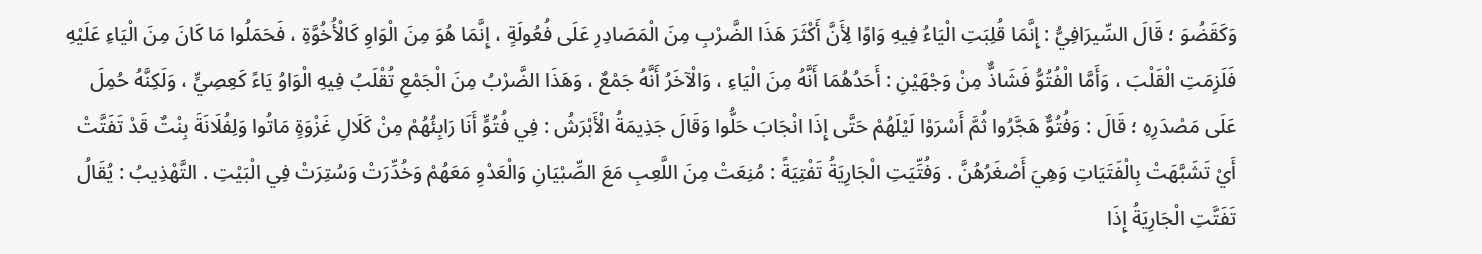وَكَقَضُوَ ؛ قَالَ السِّيرَافِيُّ : إِنَّمَا قُلِبَتِ الْيَاءُ فِيهِ وَاوًا لِأَنَّ أَكْثَرَ هَذَا الضَّرْبِ مِنَ الْمَصَادِرِ عَلَى فُعُولَةٍ ، إِنَّمَا هُوَ مِنَ الْوَاوِ كَالْأُخُوَّةِ ، فَحَمَلُوا مَا كَانَ مِنَ الْيَاءِ عَلَيْهِ فَلَزِمَتِ الْقَلْبَ ، وَأَمَّا الْفُتُوُّ فَشَاذٌّ مِنْ وَجْهَيْنِ : أَحَدُهُمَا أَنَّهُ مِنَ الْيَاءِ ، وَالْآخَرُ أَنَّهُ جَمْعٌ ، وَهَذَا الضَّرْبُ مِنَ الْجَمْعِ تُقْلَبُ فِيهِ الْوَاوُ يَاءً كَعِصِيٍّ ، وَلَكِنَّهُ حُمِلَ عَلَى مَصْدَرِهِ ؛ قَالَ : وَفُتُوٌّ هَجَّرُوا ثُمَّ أَسْرَوْا لَيْلَهُمْ حَتَّى إِذَا انْجَابَ حَلُّوا وَقَالَ جَذِيمَةُ الْأَبْرَشُ : فِي فُتُوٍّ أَنَا رَابِئُهُمْ مِنْ كَلَالِ غَزْوَةٍ مَاتُوا وَلِفُلَانَةَ بِنْتٌ قَدْ تَفَتَّتْ أَيْ تَشَبَّهَتْ بِالْفَتَيَاتِ وَهِيَ أَصْغَرُهُنَّ . وَفُتِّيَتِ الْجَارِيَةُ تَفْتِيَةً : مُنِعَتْ مِنَ اللَّعِبِ مَعَ الصِّبْيَانِ وَالْعَدْوِ مَعَهُمْ وَخُدِّرَتْ وَسُتِرَتْ فِي الْبَيْتِ . التَّهْذِيبُ : يُقَالُ تَفَتَّتِ الْجَارِيَةُ إِذَا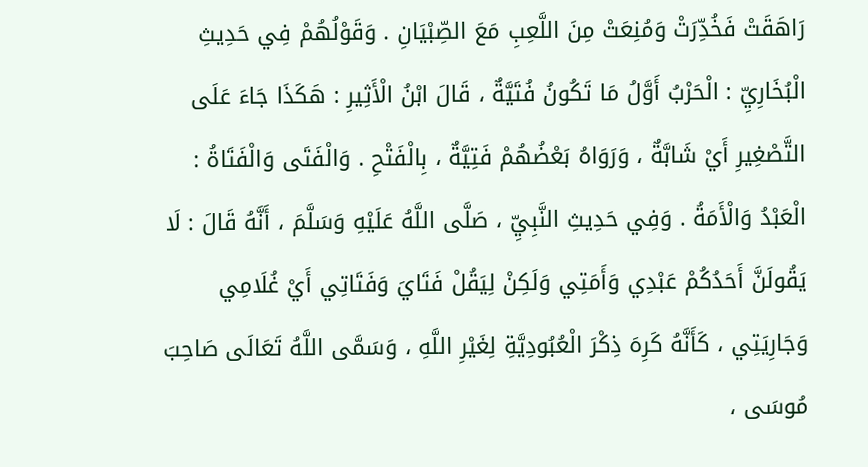رَاهَقَتْ فَخُدِّرَتْ وَمُنِعَتْ مِنَ اللَّعِبِ مَعَ الصِّبْيَانِ . وَقَوْلُهُمْ فِي حَدِيثِ الْبُخَارِيِّ : الْحَرْبُ أَوَّلُ مَا تَكُونُ فُتَيَّةٌ ، قَالَ ابْنُ الْأَثِيرِ : هَكَذَا جَاءَ عَلَى التَّصْغِيرِ أَيْ شَابَّةٌ ، وَرَوَاهُ بَعْضُهُمْ فَتِيَّةٌ ، بِالْفَتْحِ . وَالْفَتَى وَالْفَتَاةُ : الْعَبْدُ وَالْأَمَةُ . وَفِي حَدِيثِ النَّبِيِّ ، صَلَّى اللَّهُ عَلَيْهِ وَسَلَّمَ ، أَنَّهُ قَالَ : لَا يَقُولَنَّ أَحَدُكُمْ عَبْدِي وَأَمَتِي وَلَكِنْ لِيَقُلْ فَتَايَ وَفَتَاتِي أَيْ غُلَامِي وَجَارِيَتِي ، كَأَنَّهُ كَرِهَ ذِكْرَ الْعُبُودِيَّةِ لِغَيْرِ اللَّهِ ، وَسَمَّى اللَّهُ تَعَالَى صَاحِبَ مُوسَى ،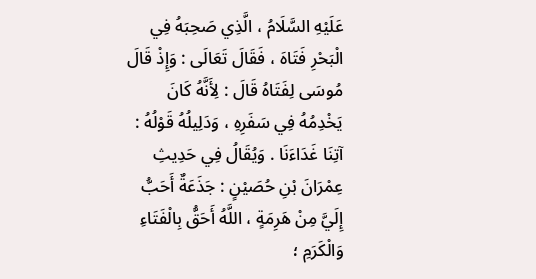عَلَيْهِ السَّلَامُ ، الَّذِي صَحِبَهُ فِي الْبَحْرِ فَتَاهَ ، فَقَالَ تَعَالَى : وَإِذْ قَالَ مُوسَى لِفَتَاهُ قَالَ : لِأَنَّهُ كَانَ يَخْدِمُهُ فِي سَفَرِهِ ، وَدَلِيلُهُ قَوْلُهُ : آتِنَا غَدَاءَنَا . وَيُقَالُ فِي حَدِيثِ عِمْرَانَ بْنِ حُصَيْنٍ : جَذَعَةٌ أَحَبُّ إِلَيَّ مِنْ هَرِمَةٍ ، اللَّهُ أَحَقُّ بِالْفَتَاءِ وَالْكَرَمِ ؛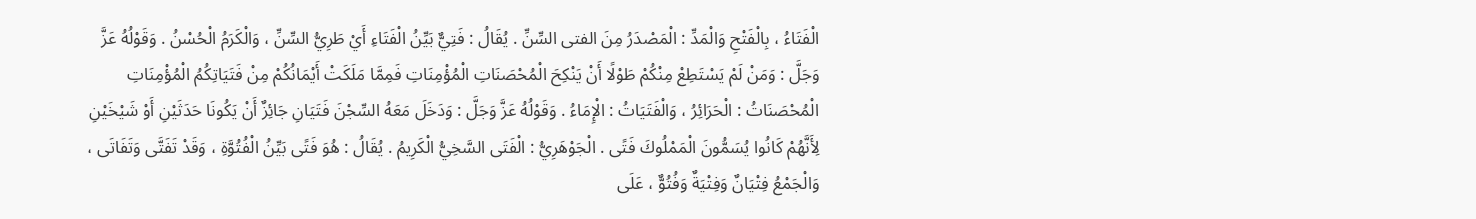الْفَتَاءُ ، بِالْفَتْحِ وَالْمَدِّ : الْمَصْدَرُ مِنَ الفتى السِّنِّ . يُقَالُ : فَتِيٌّ بَيِّنُ الْفَتَاءِ أَيْ طَرِيُّ السِّنِّ ، وَالْكَرَمُ الْحُسْنُ . وَقَوْلُهُ عَزَّ وَجَلَّ : وَمَنْ لَمْ يَسْتَطِعْ مِنْكُمْ طَوْلًا أَنْ يَنْكِحَ الْمُحْصَنَاتِ الْمُؤْمِنَاتِ فَمِمَّا مَلَكَتْ أَيْمَانُكُمْ مِنْ فَتَيَاتِكُمُ الْمُؤْمِنَاتِ الْمُحْصَنَاتُ : الْحَرَائِرُ ، وَالْفَتَيَاتُ : الْإِمَاءُ . وَقَوْلُهُ عَزَّ وَجَلَّ : وَدَخَلَ مَعَهُ السِّجْنَ فَتَيَانِ جَائِزٌ أَنْ يَكُونَا حَدَثَيْنِ أَوْ شَيْخَيْنِ لِأَنَّهُمْ كَانُوا يُسَمُّونَ الْمَمْلُوكَ فَتًى . الْجَوْهَرِيُّ : الْفَتَى السَّخِيُّ الْكَرِيمُ . يُقَالُ : هُوَ فَتًى بَيِّنُ الْفُتُوَّةِ ، وَقَدْ تَفَتَّى وَتَفَاتَى ، وَالْجَمْعُ فِتْيَانٌ وَفِتْيَةٌ وَفُتُوٌّ ، عَلَى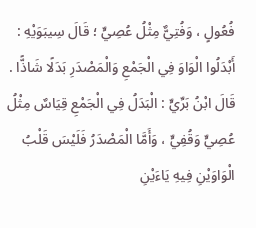فُعُولٍ ، وَفُتِيٌّ مِثْلُ عُصِيٍّ ؛ قَالَ سِيبَوَيْهِ : أَبْدَلُوا الْوَاوَ فِي الْجَمْعِ وَالْمَصْدَرِ بَدَلًا شَاذًّا . قَالَ ابْنُ بَرِّيٍّ : الْبَدَلُ فِي الْجَمْعِ قِيَاسٌ مِثْلُ عُصِيٍّ وَقُفِيٍّ ، وَأَمَّا الْمَصْدَرُ فَلَيْسَ قَلْبُ الْوَاوَيْنِ فِيهِ يَاءَيْنِ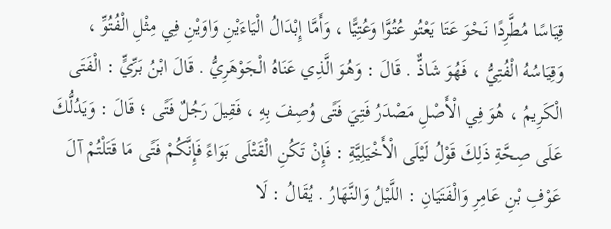قِيَاسًا مُطَّرِدًا نَحْوَ عَتَا يَعْتُو عُتُوَّا وَعُتِيًّا ، وَأَمَّا إِبْدَالُ الْيَاءَيْنِ وَاوَيْنِ فِي مِثْلِ الْفُتُوِّ ، وَقِيَاسُهُ الْفُتِيُّ ، فَهُوَ شَاذٌّ . قَالَ : وَهُوَ الَّذِي عَنَاهُ الْجَوْهَرِيُّ . قَالَ ابْنُ بَرِّيٍّ : الْفَتَى الْكَرِيمُ ، هُوَ فِي الْأَصْلِ مَصْدَرُ فَتِيَ فَتًى وُصِفَ بِهِ ، فَقِيلَ رَجُلٌ فَتًى ؛ قَالَ : وَيَدُلُّكَ عَلَى صِحَّةِ ذَلِكَ قَوْلُ لَيْلَى الْأَخْيَلِيَّةِ : فَإِنْ تَكُنِ الْقَتْلَى بَوَاءً فَإِنَّكُمْ فَتًى مَا قَتَلْتُمْ آلَ عَوْفِ بْنِ عَامِرِ وَالْفَتَيَانِ : اللَّيْلُ وَالنَّهَارُ . يُقَالُ : لَا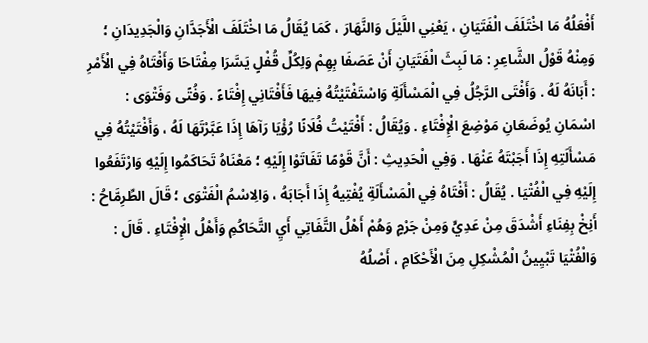أَفْعَلُهُ مَا اخْتَلَفَ الْفَتَيَانِ ، يَعْنِي اللَّيْلَ وَالنَّهَارَ ، كَمَا يُقَالُ مَا اخْتَلَفَ الْأَجَدَّانِ وَالْجَدِيدَانِ ؛ وَمِنْهُ قَوْلُ الشَّاعِرِ : مَا لَبِثَ الْفَتَيَانِ أَنْ عَصَفَا بِهِمْ وَلِكُلِّ قُفْلٍ يَسَّرَا مِفْتَاحَا وَأَفْتَاهُ فِي الْأَمْرِ : أَبَانَهُ لَهُ . وَأَفْتَى الرَّجُلُ فِي الْمَسْأَلَةِ وَاسْتَفْتَيْتُهُ فِيهَا فَأَفْتَانِي إِفْتَاءً . وَفُتًى وَفَتْوَى : اسْمَانِ يُوضَعَانِ مَوْضِعَ الْإِفْتَاءِ . وَيُقَالُ : أَفْتَيْتُ فُلَانًا رُؤْيَا رَآهَا إِذَا عَبَّرْتَهَا لَهُ ، وَأَفْتَيْتُهُ فِي مَسْأَلَتِهِ إِذَا أَجَبْتَهُ عَنْهَا . وَفِي الْحَدِيثِ : أَنَّ قَوْمًا تَفَاتَوْا إِلَيْهِ ؛ مَعْنَاهُ تَحَاكَمُوا إِلَيْهِ وَارْتَفَعُوا إِلَيْهِ فِي الْفُتْيَا . يُقَالُ : أَفْتَاهُ فِي الْمَسْأَلَةِ يُفْتِيهُ إِذَا أَجَابَهُ ، وَالِاسْمُ الْفَتْوَى ؛ قَالَ الطِّرِمَّاحُ : أَنِخْ بِفِنَاءِ أَشْدَقَ مِنْ عَدِيٍّ وَمِنْ جَرْمٍ وَهُمْ أَهْلُ التَّفَاتِي أَيِ التَّحَاكُمِ وَأَهْلُ الْإِفْتَاءِ . قَالَ : وَالْفُتْيَا تَبْيِينُ الْمُشْكِلِ مِنَ الْأَحْكَامِ ، أَصْلُهُ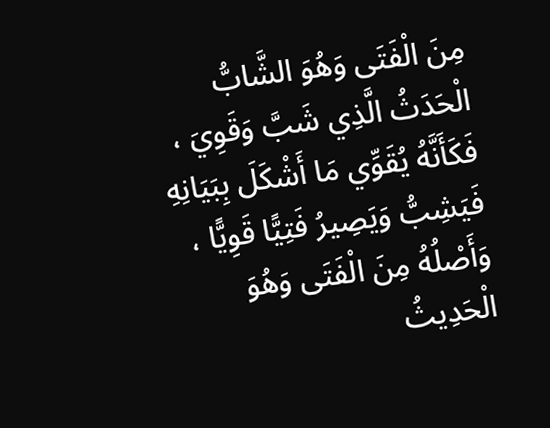مِنَ الْفَتَى وَهُوَ الشَّابُّ الْحَدَثُ الَّذِي شَبَّ وَقَوِيَ ، فَكَأَنَّهُ يُقَوِّي مَا أَشْكَلَ بِبَيَانِهِ فَيَشِبُّ وَيَصِيرُ فَتِيًّا قَوِيًّا ، وَأَصْلُهُ مِنَ الْفَتَى وَهُوَ الْحَدِيثُ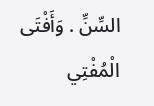السِّنِّ . وَأَفْتَى الْمُفْتِي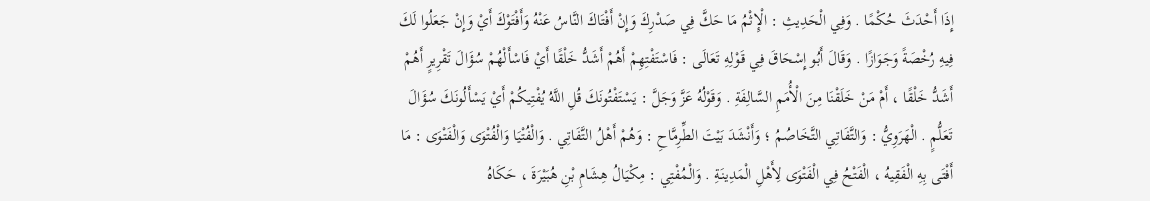إِذَا أَحْدَثَ حُكْمًا . وَفِي الْحَدِيثِ : الْإِثْمُ مَا حَكَّ فِي صَدْرِكَ وَإِنْ أَفْتَاكَ النَّاسُ عَنْهُ وَأَفْتَوْكَ أَيْ وَإِنْ جَعَلُوا لَكَ فِيهِ رُخْصَةً وَجَوَازًا . وَقَالَ أَبُو إِسْحَاقَ فِي قَوْلِهِ تَعَالَى : فَاسْتَفْتِهِمْ أَهُمْ أَشَدُّ خَلْقًا أَيْ فَاسْأَلْهُمْ سُؤَالَ تَقْرِيرٍ أَهُمْ أَشَدُّ خَلْقًا ، أَمْ مَنْ خَلَقْنَا مِنَ الْأُمَمِ السَّالِفَةِ . وَقَوْلُهُ عَزَّ وَجَلَّ : يَسْتَفْتُونَكَ قُلِ اللَّهُ يُفْتِيكُمْ أَيْ يَسْأَلُونَكَ سُؤَالَ تَعَلُّمٍ . الْهَرَوِيُّ : وَالتَّفَاتِي التَّخَاصُمُ ؛ وَأَنْشَدَ بَيْتَ الطِّرِمَّاحِ : وَهُمْ أَهْلُ التَّفَاتِي . وَالْفُتْيَا وَالْفُتْوَى وَالْفَتْوَى : مَا أَفْتَى بِهِ الْفَقِيهُ ، الْفَتْحُ فِي الْفَتْوَى لِأَهْلِ الْمَدِينَةِ . وَالْمُفْتِي : مِكْيَالُ هِشَامِ بْنِ هُبَيْرَةَ ، حَكَاهُ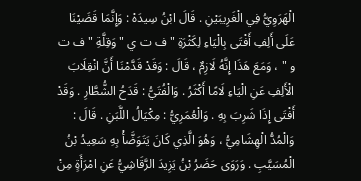الْهَرَوِيُّ فِي الْغَرِيبَيْنِ . قَالَ ابْنُ سِيدَهْ : وَإِنَّمَا قَضَيْنَا عَلَى أَلِفِ أَفْتَى بِالْيَاءِ لِكَثْرَةِ " ف ت ي " وَقِلَّةِ " ف ت و " ، وَمَعَ هَذَا إِنَّهُ لَازِمٌ ، قَالَ : وَقَدْ قَدَّمْنَا أَنَّ انْقِلَابَ الْأَلِفِ عَنِ الْيَاءِ لَامًا أَكْثَرُ . وَالْفُتَيُّ : قَدَحُ الشُّطَّارِ . وَقَدْ أَفْتَى إِذَا شَرِبَ بِهِ . وَالْعُمَرِيُّ : مِكْيَالُ اللَّبَنِ . قَالَ : وَالْمُدُّ الْهِشَامِيُّ ، وَهُوَ الَّذِي كَانَ يَتَوَضَّأْ بِهِ سَعِيدُ بْنُ الْمُسَيَّبِ . وَرَوَى حَضَرُ بْنُ يَزِيدَ الرَّقَاشِيُّ عَنِ امْرَأَةٍ مِنْ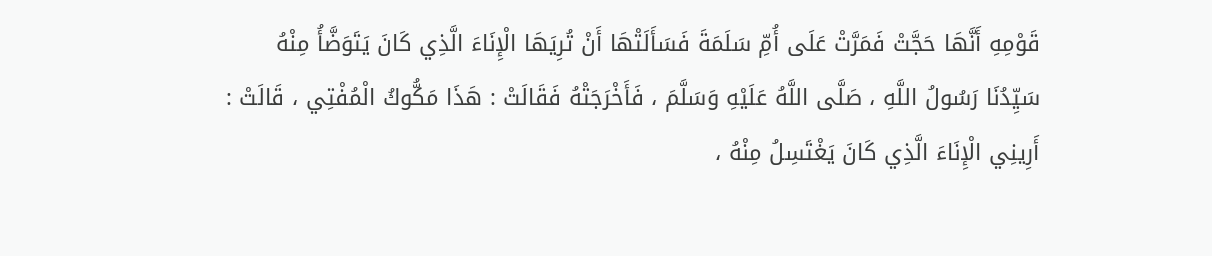قَوْمِهِ أَنَّهَا حَجَّتْ فَمَرَّتْ عَلَى أُمِّ سَلَمَةَ فَسَأَلَتْهَا أَنْ تُرِيَهَا الْإِنَاءَ الَّذِي كَانَ يَتَوَضَّأُ مِنْهُ سَيِّدُنَا رَسُولُ اللَّهِ ، صَلَّى اللَّهُ عَلَيْهِ وَسَلَّمَ ، فَأَخْرَجَتْهُ فَقَالَتْ : هَذَا مَكُّوكُ الْمُفْتِي ، قَالَتْ : أَرِينِي الْإِنَاءَ الَّذِي كَانَ يَغْتَسِلُ مِنْهُ ،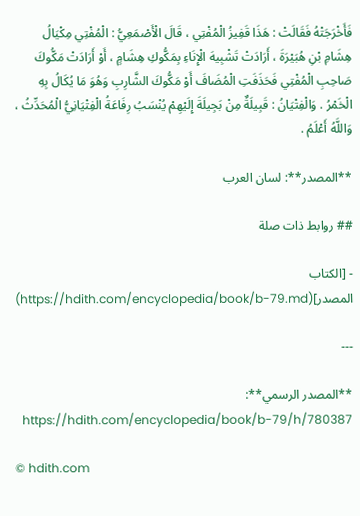فَأَخْرَجَتْهُ فَقَالَتْ : هَذَا قَفِيزُ الْمُفْتِي ، قَالَ الْأَصْمَعِيُّ : الْمُفْتِي مِكْيَالُ هِشَامِ بْنِ هُبَيْرَةَ ، أَرَادَتْ تَشْبِيهَ الْإِنَاءِ بِمَكُّوكِ هِشَامٍ ، أَوْ أَرَادَتْ مَكُّوكَ صَاحِبِ الْمُفْتِي فَحَذَفَتِ الْمُضَافَ أَوْ مَكُّوكَ الشَّارِبِ وَهُوَ مَا يُكَالُ بِهِ الْخَمْرُ . وَالْفِتْيَانُ : قَبِيلَةٌ مِنْ بَجِيلَةَ إِلَيْهِمْ يُنْسَبُ رِفَاعَةُ الْفِتْيَانِيُّ الْمُحَدِّثُ ، وَاللَّهُ أَعْلَمُ .

**المصدر**: لسان العرب

## روابط ذات صلة

- [الكتاب المصدر](https://hdith.com/encyclopedia/book/b-79.md)

---

**المصدر الرسمي**: https://hdith.com/encyclopedia/book/b-79/h/780387

© hdith.com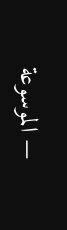— الموسوعة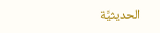الحديثيَّة